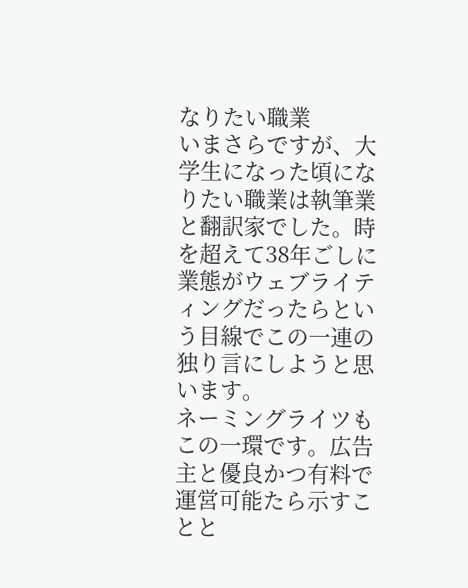なりたい職業
いまさらですが、大学生になった頃になりたい職業は執筆業と翻訳家でした。時を超えて38年ごしに業態がウェブライティングだったらという目線でこの一連の独り言にしようと思います。
ネーミングライツもこの一環です。広告主と優良かつ有料で運営可能たら示すことと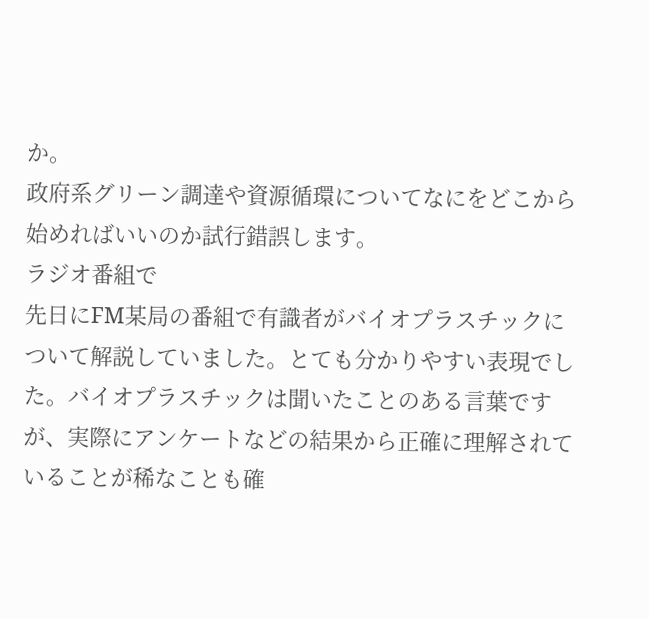か。
政府系グリーン調達や資源循環についてなにをどこから始めればいいのか試行錯誤します。
ラジオ番組で
先日にFM某局の番組で有識者がバイオプラスチックについて解説していました。とても分かりやすい表現でした。バイオプラスチックは聞いたことのある言葉ですが、実際にアンケートなどの結果から正確に理解されていることが稀なことも確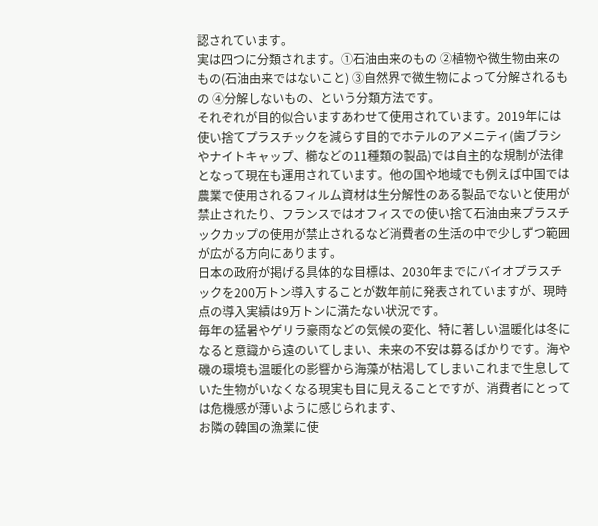認されています。
実は四つに分類されます。①石油由来のもの ②植物や微生物由来のもの(石油由来ではないこと) ③自然界で微生物によって分解されるもの ④分解しないもの、という分類方法です。
それぞれが目的似合いますあわせて使用されています。2019年には使い捨てプラスチックを減らす目的でホテルのアメニティ(歯ブラシやナイトキャップ、櫛などの11種類の製品)では自主的な規制が法律となって現在も運用されています。他の国や地域でも例えば中国では農業で使用されるフィルム資材は生分解性のある製品でないと使用が禁止されたり、フランスではオフィスでの使い捨て石油由来プラスチックカップの使用が禁止されるなど消費者の生活の中で少しずつ範囲が広がる方向にあります。
日本の政府が掲げる具体的な目標は、2030年までにバイオプラスチックを200万トン導入することが数年前に発表されていますが、現時点の導入実績は9万トンに満たない状況です。
毎年の猛暑やゲリラ豪雨などの気候の変化、特に著しい温暖化は冬になると意識から遠のいてしまい、未来の不安は募るばかりです。海や磯の環境も温暖化の影響から海藻が枯渇してしまいこれまで生息していた生物がいなくなる現実も目に見えることですが、消費者にとっては危機感が薄いように感じられます、
お隣の韓国の漁業に使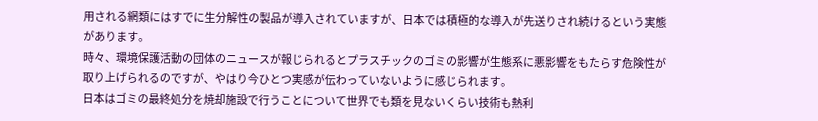用される網類にはすでに生分解性の製品が導入されていますが、日本では積極的な導入が先送りされ続けるという実態があります。
時々、環境保護活動の団体のニュースが報じられるとプラスチックのゴミの影響が生態系に悪影響をもたらす危険性が取り上げられるのですが、やはり今ひとつ実感が伝わっていないように感じられます。
日本はゴミの最終処分を焼却施設で行うことについて世界でも類を見ないくらい技術も熱利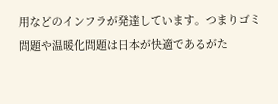用などのインフラが発達しています。つまりゴミ問題や温暖化問題は日本が快適であるがた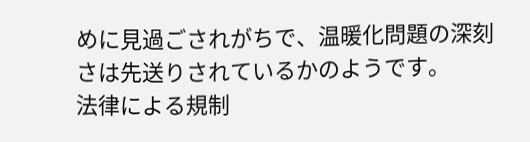めに見過ごされがちで、温暖化問題の深刻さは先送りされているかのようです。
法律による規制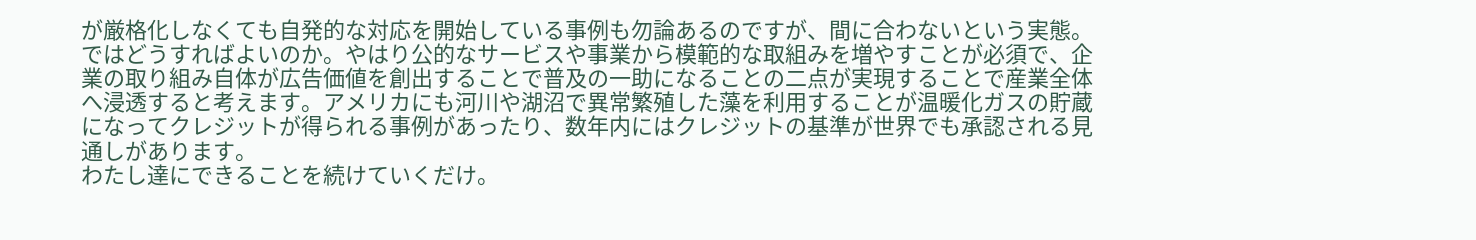が厳格化しなくても自発的な対応を開始している事例も勿論あるのですが、間に合わないという実態。
ではどうすればよいのか。やはり公的なサービスや事業から模範的な取組みを増やすことが必須で、企業の取り組み自体が広告価値を創出することで普及の一助になることの二点が実現することで産業全体へ浸透すると考えます。アメリカにも河川や湖沼で異常繁殖した藻を利用することが温暖化ガスの貯蔵になってクレジットが得られる事例があったり、数年内にはクレジットの基準が世界でも承認される見通しがあります。
わたし達にできることを続けていくだけ。